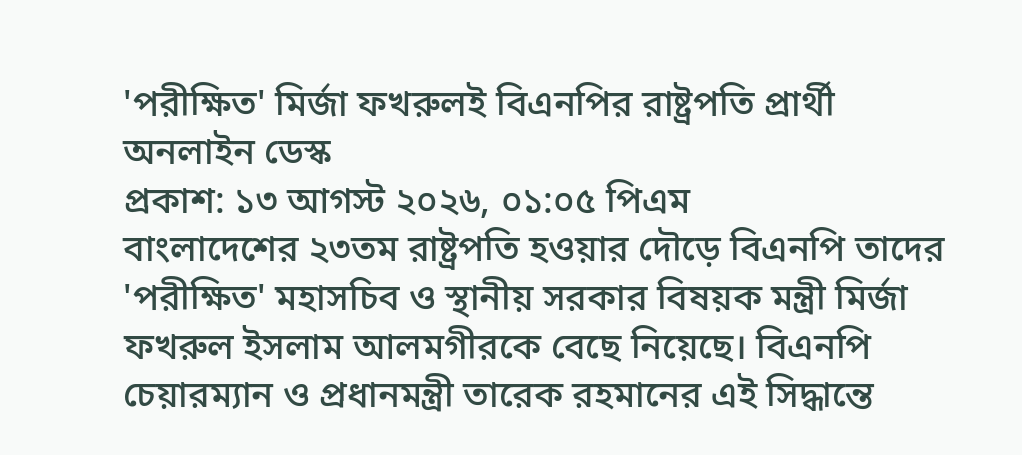'পরীক্ষিত' মির্জা ফখরুলই বিএনপির রাষ্ট্রপতি প্রার্থী
অনলাইন ডেস্ক
প্রকাশ: ১৩ আগস্ট ২০২৬, ০১:০৫ পিএম
বাংলাদেশের ২৩তম রাষ্ট্রপতি হওয়ার দৌড়ে বিএনপি তাদের 'পরীক্ষিত' মহাসচিব ও স্থানীয় সরকার বিষয়ক মন্ত্রী মির্জা ফখরুল ইসলাম আলমগীরকে বেছে নিয়েছে। বিএনপি চেয়ারম্যান ও প্রধানমন্ত্রী তারেক রহমানের এই সিদ্ধান্তে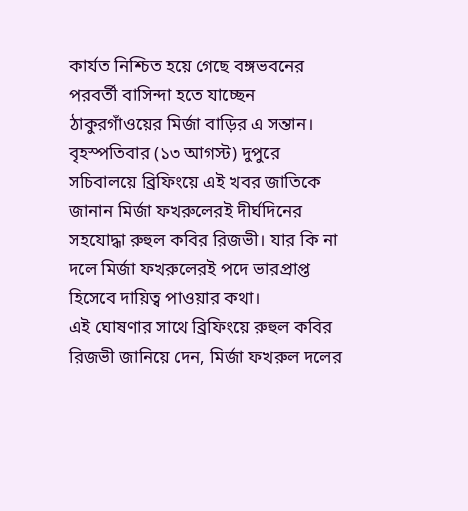কার্যত নিশ্চিত হয়ে গেছে বঙ্গভবনের পরবর্তী বাসিন্দা হতে যাচ্ছেন ঠাকুরগাঁওয়ের মির্জা বাড়ির এ সন্তান।
বৃহস্পতিবার (১৩ আগস্ট) দুপুরে সচিবালয়ে ব্রিফিংয়ে এই খবর জাতিকে জানান মির্জা ফখরুলেরই দীর্ঘদিনের সহযোদ্ধা রুহুল কবির রিজভী। যার কি না দলে মির্জা ফখরুলেরই পদে ভারপ্রাপ্ত হিসেবে দায়িত্ব পাওয়ার কথা।
এই ঘোষণার সাথে ব্রিফিংয়ে রুহুল কবির রিজভী জানিয়ে দেন, মির্জা ফখরুল দলের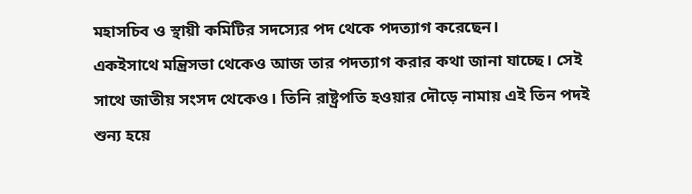মহাসচিব ও স্থায়ী কমিটির সদস্যের পদ থেকে পদত্যাগ করেছেন।
একইসাথে মন্ত্রিসভা থেকেও আজ তার পদত্যাগ করার কথা জানা যাচ্ছে। সেই সাথে জাতীয় সংসদ থেকেও। তিনি রাষ্ট্রপতি হওয়ার দৌড়ে নামায় এই তিন পদই শুন্য হয়ে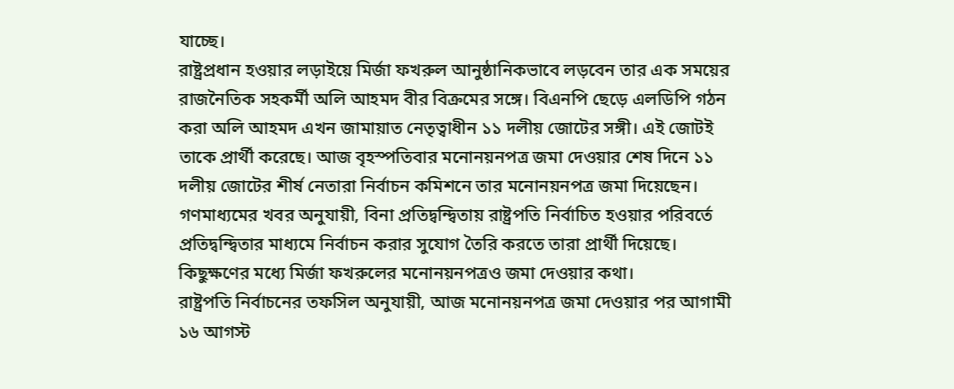যাচ্ছে।
রাষ্ট্রপ্রধান হওয়ার লড়াইয়ে মির্জা ফখরুল আনুষ্ঠানিকভাবে লড়বেন তার এক সময়ের রাজনৈতিক সহকর্মী অলি আহমদ বীর বিক্রমের সঙ্গে। বিএনপি ছেড়ে এলডিপি গঠন করা অলি আহমদ এখন জামায়াত নেতৃত্বাধীন ১১ দলীয় জোটের সঙ্গী। এই জোটই তাকে প্রার্থী করেছে। আজ বৃহস্পতিবার মনোনয়নপত্র জমা দেওয়ার শেষ দিনে ১১ দলীয় জোটের শীর্ষ নেতারা নির্বাচন কমিশনে তার মনোনয়নপত্র জমা দিয়েছেন। গণমাধ্যমের খবর অনুযায়ী, বিনা প্রতিদ্বন্দ্বিতায় রাষ্ট্রপতি নির্বাচিত হওয়ার পরিবর্তে প্রতিদ্বন্দ্বিতার মাধ্যমে নির্বাচন করার সুযোগ তৈরি করতে তারা প্রার্থী দিয়েছে। কিছুক্ষণের মধ্যে মির্জা ফখরুলের মনোনয়নপত্রও জমা দেওয়ার কথা।
রাষ্ট্রপতি নির্বাচনের তফসিল অনুযায়ী, আজ মনোনয়নপত্র জমা দেওয়ার পর আগামী ১৬ আগস্ট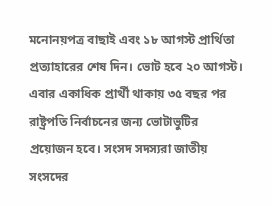মনোনয়পত্র বাছাই এবং ১৮ আগস্ট প্রার্থিতা প্রত্যাহারের শেষ দিন। ভোট হবে ২০ আগস্ট।
এবার একাধিক প্রার্থী থাকায় ৩৫ বছর পর রাষ্ট্রপতি নির্বাচনের জন্য ভোটাভুটির প্রয়োজন হবে। সংসদ সদস্যরা জাতীয় সংসদের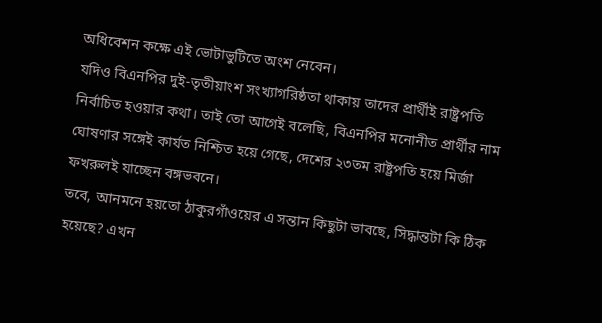অধিবেশন কক্ষে এই ভোটাভুটিতে অংশ নেবেন।
যদিও বিএনপির দুই-তৃতীয়াংশ সংখ্যাগরিষ্ঠতা থাকায় তাদের প্রার্থীই রাষ্ট্রপতি নির্বাচিত হওয়ার কথা। তাই তো আগেই বলেছি, বিএনপির মনোনীত প্রার্থীর নাম ঘোষণার সঙ্গেই কার্যত নিশ্চিত হয়ে গেছে, দেশের ২৩তম রাষ্ট্রপতি হয়ে মির্জা ফখরুলই যাচ্ছেন বঙ্গভবনে।
তবে, আনমনে হয়তো ঠাকুরগাঁওয়ের এ সন্তান কিছুটা ভাবছে, সিদ্ধান্তটা কি ঠিক হয়েছে? এখন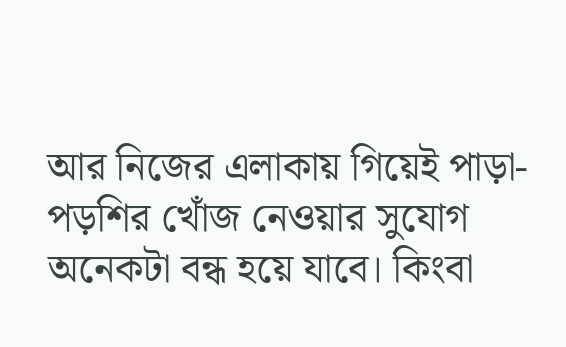আর নিজের এলাকায় গিয়েই পাড়া-পড়শির খোঁজ নেওয়ার সুযোগ অনেকটা বন্ধ হয়ে যাবে। কিংবা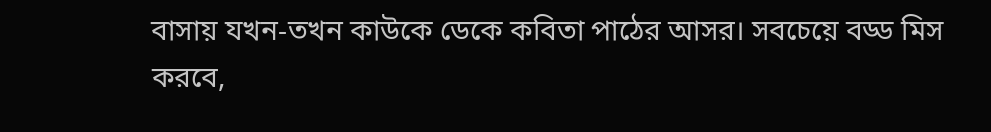বাসায় যখন-তখন কাউকে ডেকে কবিতা পাঠের আসর। সবচেয়ে বড্ড মিস করবে,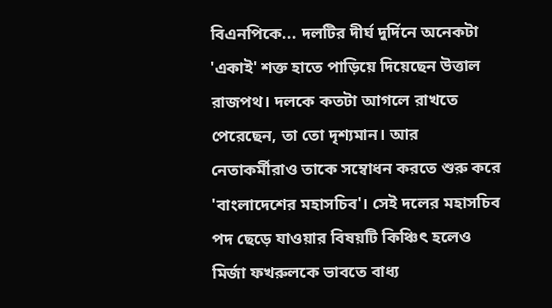বিএনপিকে... দলটির দীর্ঘ দুর্দিনে অনেকটা 'একাই' শক্ত হাতে পাড়িয়ে দিয়েছেন উত্তাল রাজপথ। দলকে কতটা আগলে রাখতে পেরেছেন, তা তো দৃশ্যমান। আর নেতাকর্মীরাও তাকে সম্বোধন করতে শুরু করে 'বাংলাদেশের মহাসচিব'। সেই দলের মহাসচিব পদ ছেড়ে যাওয়ার বিষয়টি কিঞ্চিৎ হলেও মির্জা ফখরুলকে ভাবতে বাধ্য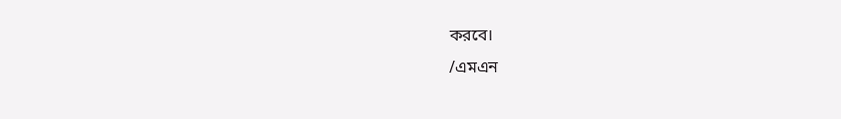করবে।
/এমএন